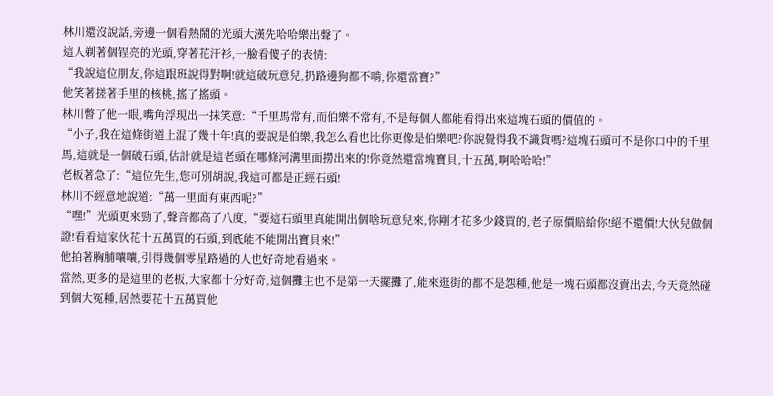林川還沒說話,旁邊一個看熱鬧的光頭大漢先哈哈樂出聲了。
這人剃著個锃亮的光頭,穿著花汗衫,一臉看傻子的表情:
“我說這位朋友,你這跟班說得對啊!就這破玩意兒,扔路邊狗都不啃,你還當寶?”
他笑著搓著手里的核桃,搖了搖頭。
林川瞥了他一眼,嘴角浮現出一抹笑意:“千里馬常有,而伯樂不常有,不是每個人都能看得出來這塊石頭的價值的。
“小子,我在這條街道上混了幾十年!真的要說是伯樂,我怎么看也比你更像是伯樂吧?你說覺得我不識貨嗎?這塊石頭可不是你口中的千里馬,這就是一個破石頭,估計就是這老頭在哪條河溝里面撈出來的!你竟然還當塊寶貝,十五萬,啊哈哈哈!”
老板著急了:“這位先生,您可別胡說,我這可都是正經石頭!
林川不經意地說道:“萬一里面有東西呢?”
“嘿!”光頭更來勁了,聲音都高了八度,“要這石頭里真能開出個啥玩意兒來,你剛才花多少錢買的,老子原價賠給你!絕不還價!大伙兒做個證!看看這家伙花十五萬買的石頭,到底能不能開出寶貝來!”
他拍著胸脯嚷嚷,引得幾個零星路過的人也好奇地看過來。
當然,更多的是這里的老板,大家都十分好奇,這個攤主也不是第一天擺攤了,能來逛街的都不是怨種,他是一塊石頭都沒賣出去,今天竟然碰到個大冤種,居然要花十五萬買他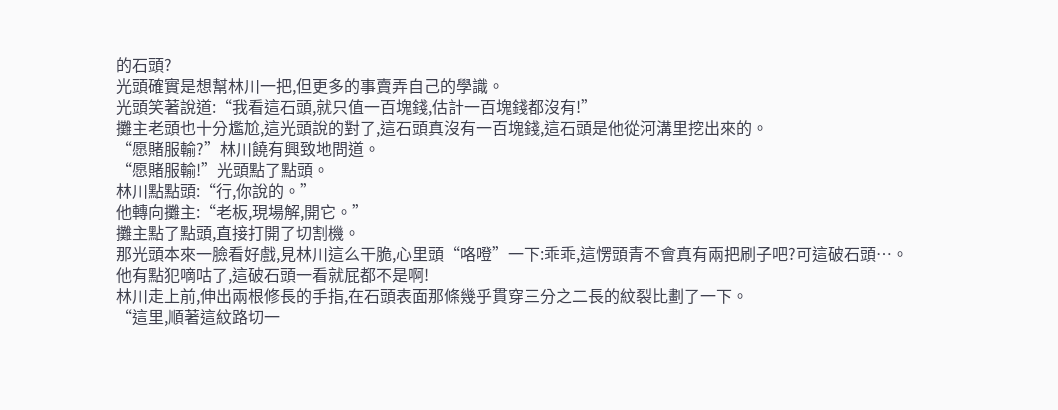的石頭?
光頭確實是想幫林川一把,但更多的事賣弄自己的學識。
光頭笑著說道:“我看這石頭,就只值一百塊錢,估計一百塊錢都沒有!”
攤主老頭也十分尷尬,這光頭說的對了,這石頭真沒有一百塊錢,這石頭是他從河溝里挖出來的。
“愿賭服輸?”林川饒有興致地問道。
“愿賭服輸!”光頭點了點頭。
林川點點頭:“行,你說的。”
他轉向攤主:“老板,現場解,開它。”
攤主點了點頭,直接打開了切割機。
那光頭本來一臉看好戲,見林川這么干脆,心里頭“咯噔”一下:乖乖,這愣頭青不會真有兩把刷子吧?可這破石頭…。
他有點犯嘀咕了,這破石頭一看就屁都不是啊!
林川走上前,伸出兩根修長的手指,在石頭表面那條幾乎貫穿三分之二長的紋裂比劃了一下。
“這里,順著這紋路切一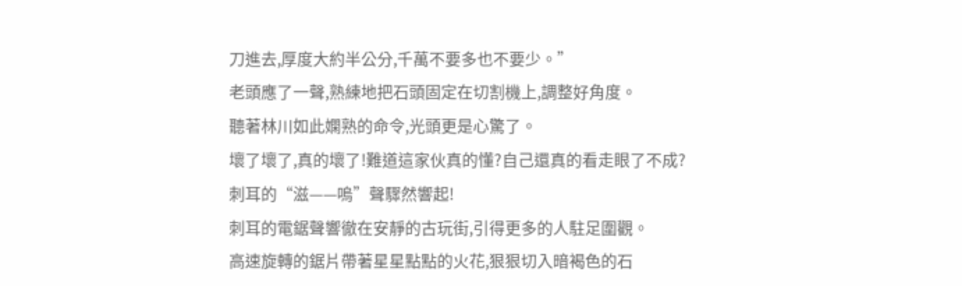刀進去,厚度大約半公分,千萬不要多也不要少。”
老頭應了一聲,熟練地把石頭固定在切割機上,調整好角度。
聽著林川如此嫻熟的命令,光頭更是心驚了。
壞了壞了,真的壞了!難道這家伙真的懂?自己還真的看走眼了不成?
刺耳的“滋——嗚”聲驟然響起!
刺耳的電鋸聲響徹在安靜的古玩街,引得更多的人駐足圍觀。
高速旋轉的鋸片帶著星星點點的火花,狠狠切入暗褐色的石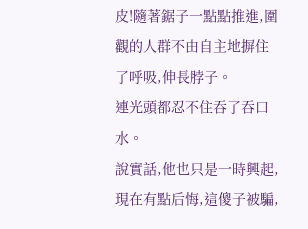皮!隨著鋸子一點點推進,圍觀的人群不由自主地摒住了呼吸,伸長脖子。
連光頭都忍不住吞了吞口水。
說實話,他也只是一時興起,現在有點后悔,這傻子被騙,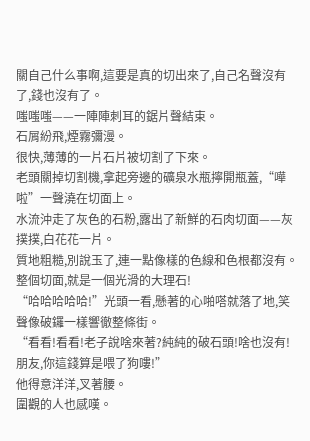關自己什么事啊,這要是真的切出來了,自己名聲沒有了,錢也沒有了。
嗤嗤嗤——一陣陣刺耳的鋸片聲結束。
石屑紛飛,煙霧彌漫。
很快,薄薄的一片石片被切割了下來。
老頭關掉切割機,拿起旁邊的礦泉水瓶擰開瓶蓋,“嘩啦”一聲澆在切面上。
水流沖走了灰色的石粉,露出了新鮮的石肉切面——灰撲撲,白花花一片。
質地粗糙,別說玉了,連一點像樣的色線和色根都沒有。
整個切面,就是一個光滑的大理石!
“哈哈哈哈哈!”光頭一看,懸著的心啪嗒就落了地,笑聲像破鑼一樣響徹整條街。
“看看!看看!老子說啥來著?純純的破石頭!啥也沒有!朋友,你這錢算是喂了狗嘍!”
他得意洋洋,叉著腰。
圍觀的人也感嘆。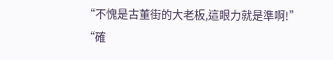“不愧是古董街的大老板,這眼力就是準啊!”
“確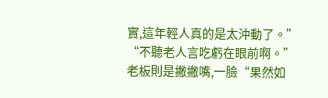實,這年輕人真的是太沖動了。”
“不聽老人言吃虧在眼前啊。”
老板則是撇撇嘴,一臉“果然如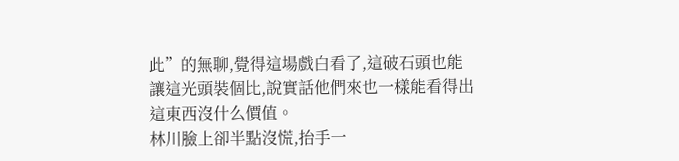此”的無聊,覺得這場戲白看了,這破石頭也能讓這光頭裝個比,說實話他們來也一樣能看得出這東西沒什么價值。
林川臉上卻半點沒慌,抬手一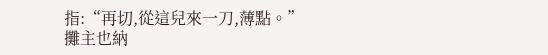指:“再切,從這兒來一刀,薄點。”
攤主也納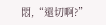悶,“還切啊?”